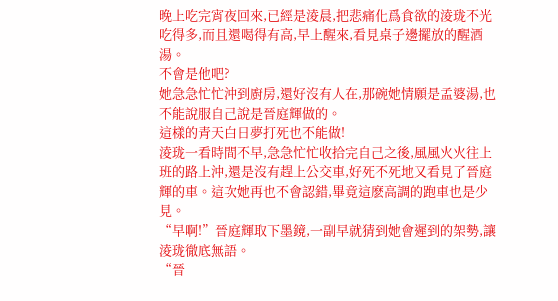晚上吃完宵夜回來,已經是淩晨,把悲痛化爲食欲的淩珑不光吃得多,而且還喝得有高,早上醒來,看見桌子邊擺放的醒酒湯。
不會是他吧?
她急急忙忙沖到廚房,還好沒有人在,那碗她情願是孟婆湯,也不能說服自己說是晉庭輝做的。
這樣的青天白日夢打死也不能做!
淩珑一看時間不早,急急忙忙收拾完自己之後,風風火火往上班的路上沖,還是沒有趕上公交車,好死不死地又看見了晉庭輝的車。這次她再也不會認錯,畢竟這麽高調的跑車也是少見。
“早啊!”晉庭輝取下墨鏡,一副早就猜到她會遲到的架勢,讓淩珑徹底無語。
“晉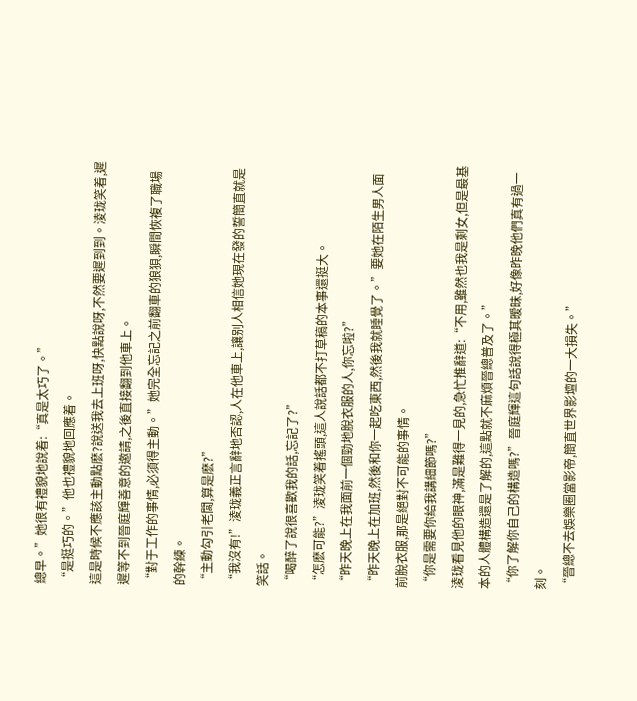總早。”她很有禮貌地說着:“真是太巧了。”
“是挺巧的。”他也禮貌地回應着。
這是時候不應該主動點麽?說送我去上班呀,快點說呀,不然要遲到到。淩珑笑着,遲遲等不到晉庭輝善意的邀請,之後直接翻到他車上。
“對于工作的事情,必須得主動。”她完全忘記之前翻車的狼狽,瞬間恢複了職場的幹練。
“主動勾引老闆,算是麽?”
“我沒有!”淩珑義正言辭地否認,人在他車上,讓别人相信她現在發的誓簡直就是笑話。
“喝醉了說很喜歡我的話,忘記了?”
“怎麽可能?”淩珑笑着搖頭,這人說話都不打草稿的本事還挺大。
“昨天晚上在我面前一個勁地脫衣服的人,你忘啦?”
“昨天晚上在加班,然後和你一起吃東西,然後我就睡覺了。”要她在陌生男人面前脫衣服,那是絕對不可能的事情。
“你是需要你給我講細節嗎?”
淩珑看見他的眼神,滿是難得一見的,急忙推辭道:“不用,雖然也我是剩女,但是最基本的人體構造還是了解的,這點就不麻煩晉總普及了。”
“你了解你自己的構造嗎?”晉庭輝這句話說得極其暧昧,好像昨晚他們真有過一刻。
“晉總不去娛樂圈當影帝,簡直世界影壇的一大損失。”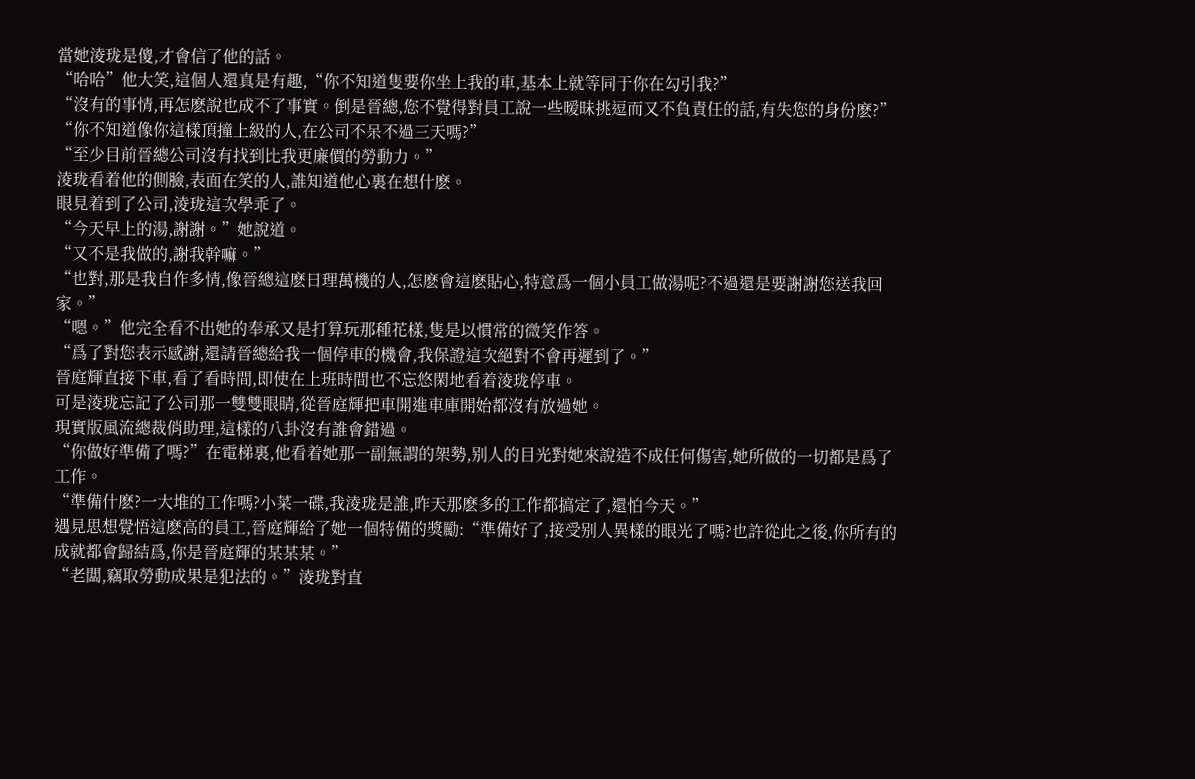當她淩珑是傻,才會信了他的話。
“哈哈”他大笑,這個人還真是有趣,“你不知道隻要你坐上我的車,基本上就等同于你在勾引我?”
“沒有的事情,再怎麽說也成不了事實。倒是晉總,您不覺得對員工說一些暧昧挑逗而又不負責任的話,有失您的身份麽?”
“你不知道像你這樣頂撞上級的人,在公司不呆不過三天嗎?”
“至少目前晉總公司沒有找到比我更廉價的勞動力。”
淩珑看着他的側臉,表面在笑的人,誰知道他心裏在想什麽。
眼見着到了公司,淩珑這次學乖了。
“今天早上的湯,謝謝。”她說道。
“又不是我做的,謝我幹嘛。”
“也對,那是我自作多情,像晉總這麽日理萬機的人,怎麽會這麽貼心,特意爲一個小員工做湯呢?不過還是要謝謝您送我回家。”
“嗯。”他完全看不出她的奉承又是打算玩那種花樣,隻是以慣常的微笑作答。
“爲了對您表示感謝,還請晉總給我一個停車的機會,我保證這次絕對不會再遲到了。”
晉庭輝直接下車,看了看時間,即使在上班時間也不忘悠閑地看着淩珑停車。
可是淩珑忘記了公司那一雙雙眼睛,從晉庭輝把車開進車庫開始都沒有放過她。
現實版風流總裁俏助理,這樣的八卦沒有誰會錯過。
“你做好準備了嗎?”在電梯裏,他看着她那一副無謂的架勢,别人的目光對她來說造不成任何傷害,她所做的一切都是爲了工作。
“準備什麽?一大堆的工作嗎?小菜一碟,我淩珑是誰,昨天那麽多的工作都搞定了,還怕今天。”
遇見思想覺悟這麽高的員工,晉庭輝給了她一個特備的獎勵:“準備好了,接受别人異樣的眼光了嗎?也許從此之後,你所有的成就都會歸結爲,你是晉庭輝的某某某。”
“老闆,竊取勞動成果是犯法的。”淩珑對直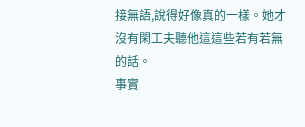接無語,說得好像真的一樣。她才沒有閑工夫聽他這這些若有若無的話。
事實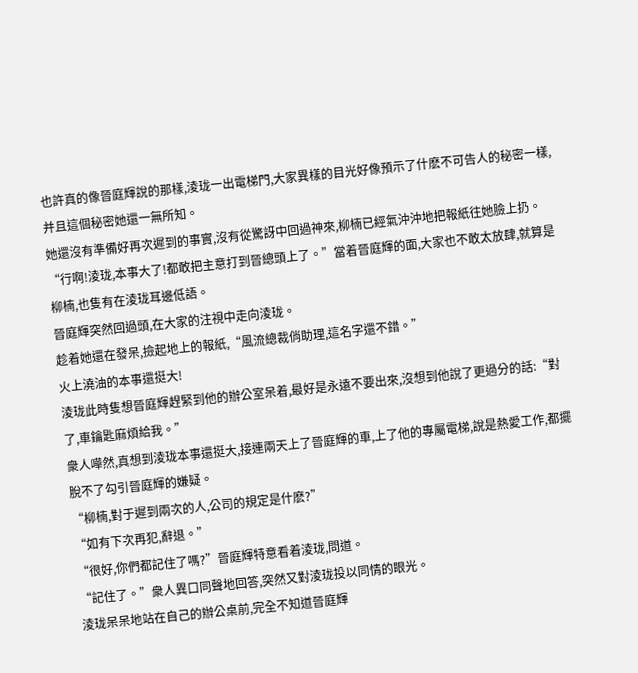也許真的像晉庭輝說的那樣,淩珑一出電梯門,大家異樣的目光好像預示了什麽不可告人的秘密一樣,并且這個秘密她還一無所知。
她還沒有準備好再次遲到的事實,沒有從驚訝中回過神來,柳楠已經氣沖沖地把報紙往她臉上扔。
“行啊!淩珑,本事大了!都敢把主意打到晉總頭上了。”當着晉庭輝的面,大家也不敢太放肆,就算是柳楠,也隻有在淩珑耳邊低語。
晉庭輝突然回過頭,在大家的注視中走向淩珑。
趁着她還在發呆,撿起地上的報紙,“風流總裁俏助理,這名字還不錯。”
火上澆油的本事還挺大!
淩珑此時隻想晉庭輝趕緊到他的辦公室呆着,最好是永遠不要出來,沒想到他說了更過分的話:“對了,車鑰匙麻煩給我。”
衆人嘩然,真想到淩珑本事還挺大,接連兩天上了晉庭輝的車,上了他的專屬電梯,說是熱愛工作,都擺脫不了勾引晉庭輝的嫌疑。
“柳楠,對于遲到兩次的人,公司的規定是什麽?”
“如有下次再犯,辭退。”
“很好,你們都記住了嗎?”晉庭輝特意看着淩珑,問道。
“記住了。”衆人異口同聲地回答,突然又對淩珑投以同情的眼光。
淩珑呆呆地站在自己的辦公桌前,完全不知道晉庭輝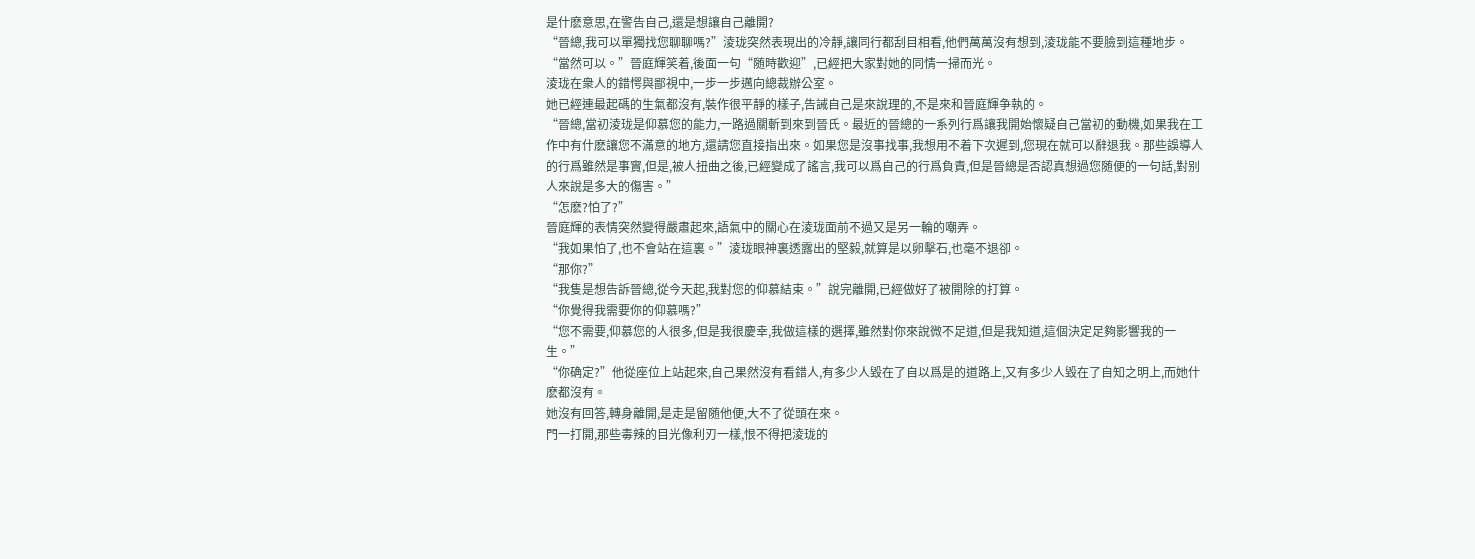是什麽意思,在警告自己,還是想讓自己離開?
“晉總,我可以單獨找您聊聊嗎?”淩珑突然表現出的冷靜,讓同行都刮目相看,他們萬萬沒有想到,淩珑能不要臉到這種地步。
“當然可以。”晉庭輝笑着,後面一句“随時歡迎”,已經把大家對她的同情一掃而光。
淩珑在衆人的錯愕與鄙視中,一步一步邁向總裁辦公室。
她已經連最起碼的生氣都沒有,裝作很平靜的樣子,告誡自己是來說理的,不是來和晉庭輝争執的。
“晉總,當初淩珑是仰慕您的能力,一路過關斬到來到晉氏。最近的晉總的一系列行爲讓我開始懷疑自己當初的動機,如果我在工作中有什麽讓您不滿意的地方,還請您直接指出來。如果您是沒事找事,我想用不着下次遲到,您現在就可以辭退我。那些誤導人的行爲雖然是事實,但是,被人扭曲之後,已經變成了謠言,我可以爲自己的行爲負責,但是晉總是否認真想過您随便的一句話,對别人來說是多大的傷害。”
“怎麽?怕了?”
晉庭輝的表情突然變得嚴肅起來,語氣中的關心在淩珑面前不過又是另一輪的嘲弄。
“我如果怕了,也不會站在這裏。”淩珑眼神裏透露出的堅毅,就算是以卵擊石,也毫不退卻。
“那你?”
“我隻是想告訴晉總,從今天起,我對您的仰慕結束。”說完離開,已經做好了被開除的打算。
“你覺得我需要你的仰慕嗎?”
“您不需要,仰慕您的人很多,但是我很慶幸,我做這樣的選擇,雖然對你來說微不足道,但是我知道,這個決定足夠影響我的一生。”
“你确定?”他從座位上站起來,自己果然沒有看錯人,有多少人毀在了自以爲是的道路上,又有多少人毀在了自知之明上,而她什麽都沒有。
她沒有回答,轉身離開,是走是留随他便,大不了從頭在來。
門一打開,那些毒辣的目光像利刃一樣,恨不得把淩珑的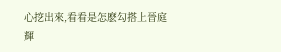心挖出來,看看是怎麽勾搭上晉庭輝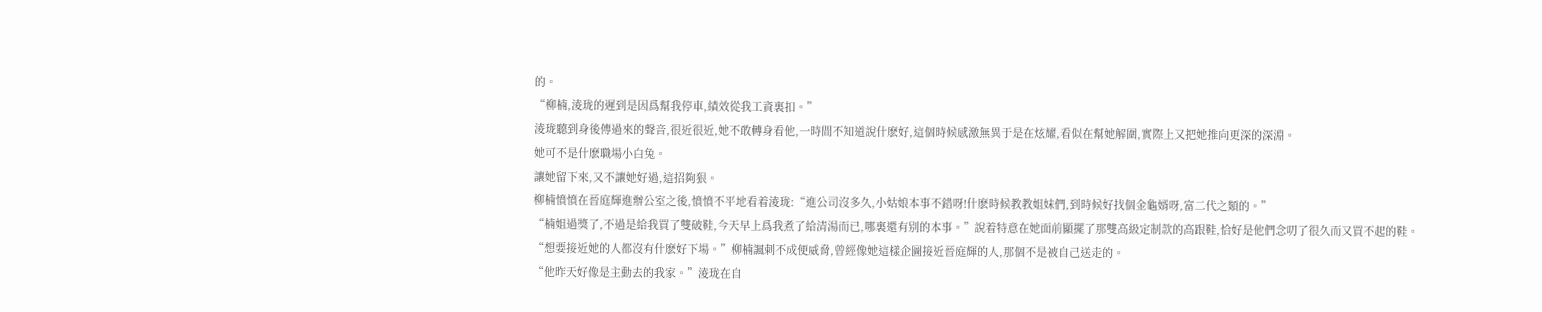的。
“柳楠,淩珑的遲到是因爲幫我停車,績效從我工資裏扣。”
淩珑聽到身後傳過來的聲音,很近很近,她不敢轉身看他,一時間不知道說什麽好,這個時候感激無異于是在炫耀,看似在幫她解圍,實際上又把她推向更深的深淵。
她可不是什麽職場小白兔。
讓她留下來,又不讓她好過,這招夠狠。
柳楠憤憤在晉庭輝進辦公室之後,憤憤不平地看着淩珑:“進公司沒多久,小姑娘本事不錯呀!什麽時候教教姐妹們,到時候好找個金龜婿呀,富二代之類的。”
“楠姐過獎了,不過是給我買了雙破鞋,今天早上爲我煮了給清湯而已,哪裏還有别的本事。”說着特意在她面前顯擺了那雙高級定制款的高跟鞋,恰好是他們念叨了很久而又買不起的鞋。
“想要接近她的人都沒有什麽好下場。”柳楠諷刺不成便威脅,曾經像她這樣企圖接近晉庭輝的人,那個不是被自己送走的。
“他昨天好像是主動去的我家。”淩珑在自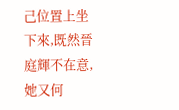己位置上坐下來,既然晉庭輝不在意,她又何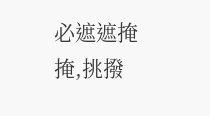必遮遮掩掩,挑撥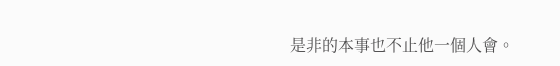是非的本事也不止他一個人會。